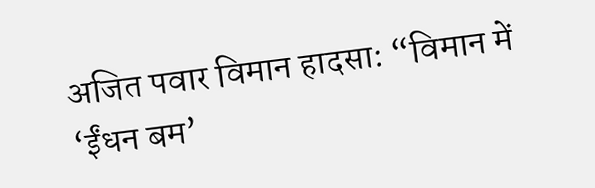अजित पवार विमान हादसा: “विमान में ‘ईंधन बम’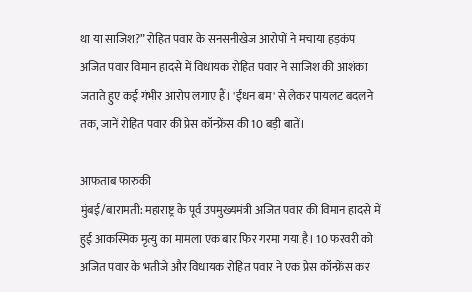था या साजिश?” रोहित पवार के सनसनीखेज आरोपों ने मचाया हड़कंप
अजित पवार विमान हादसे में विधायक रोहित पवार ने साजिश की आशंका जताते हुए कई गंभीर आरोप लगाए हैं। 'ईंधन बम' से लेकर पायलट बदलने तक, जानें रोहित पवार की प्रेस कॉन्फ्रेंस की 10 बड़ी बातें।

आफताब फारुकी
मुंबई/बारामती: महाराष्ट्र के पूर्व उपमुख्यमंत्री अजित पवार की विमान हादसे में हुई आकस्मिक मृत्यु का मामला एक बार फिर गरमा गया है। 10 फरवरी को अजित पवार के भतीजे और विधायक रोहित पवार ने एक प्रेस कॉन्फ्रेंस कर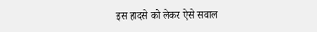इस हादसे को लेकर ऐसे सवाल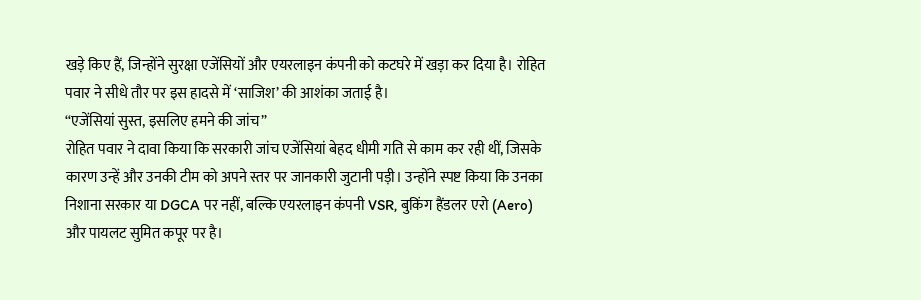खड़े किए हैं, जिन्होंने सुरक्षा एजेंसियों और एयरलाइन कंपनी को कटघरे में खड़ा कर दिया है। रोहित पवार ने सीधे तौर पर इस हादसे में ‘साजिश’ की आशंका जताई है।
“एजेंसियां सुस्त, इसलिए हमने की जांच”
रोहित पवार ने दावा किया कि सरकारी जांच एजेंसियां बेहद धीमी गति से काम कर रही थीं, जिसके कारण उन्हें और उनकी टीम को अपने स्तर पर जानकारी जुटानी पड़ी। उन्होंने स्पष्ट किया कि उनका निशाना सरकार या DGCA पर नहीं, बल्कि एयरलाइन कंपनी VSR, बुकिंग हैंडलर एरो (Aero) और पायलट सुमित कपूर पर है।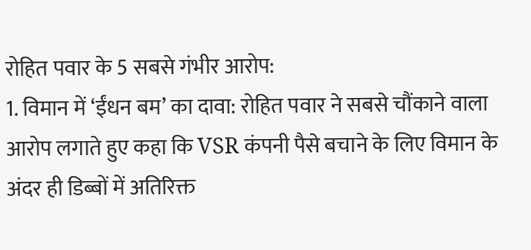रोहित पवार के 5 सबसे गंभीर आरोप:
1. विमान में ‘ईंधन बम’ का दावा: रोहित पवार ने सबसे चौंकाने वाला आरोप लगाते हुए कहा कि VSR कंपनी पैसे बचाने के लिए विमान के अंदर ही डिब्बों में अतिरिक्त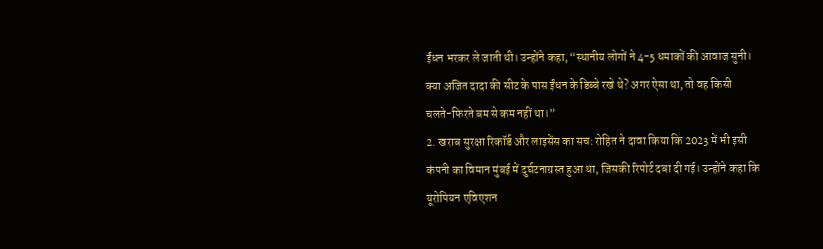ईंधन भरकर ले जाती थी। उन्होंने कहा, “स्थानीय लोगों ने 4-5 धमाकों की आवाज सुनी। क्या अजित दादा की सीट के पास ईंधन के डिब्बे रखे थे? अगर ऐसा था, तो वह किसी चलते-फिरते बम से कम नहीं था।”
2. खराब सुरक्षा रिकॉर्ड और लाइसेंस का सच: रोहित ने दावा किया कि 2023 में भी इसी कंपनी का विमान मुंबई में दुर्घटनाग्रस्त हुआ था, जिसकी रिपोर्ट दबा दी गई। उन्होंने कहा कि यूरोपियन एविएशन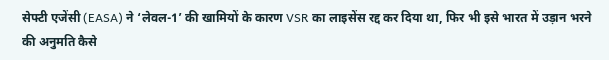सेफ्टी एजेंसी (EASA) ने ‘लेवल-1’ की खामियों के कारण VSR का लाइसेंस रद्द कर दिया था, फिर भी इसे भारत में उड़ान भरने की अनुमति कैसे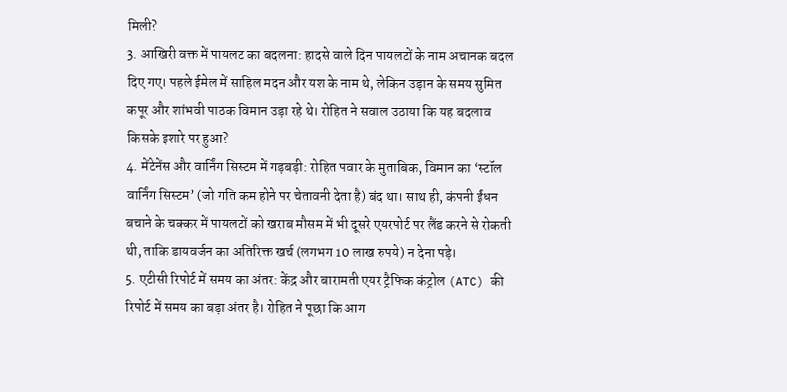मिली?
3. आखिरी वक्त में पायलट का बदलना: हादसे वाले दिन पायलटों के नाम अचानक बदल दिए गए। पहले ईमेल में साहिल मदन और यश के नाम थे, लेकिन उड़ान के समय सुमित कपूर और शांभवी पाठक विमान उड़ा रहे थे। रोहित ने सवाल उठाया कि यह बदलाव किसके इशारे पर हुआ?
4. मेंटेनेंस और वार्निंग सिस्टम में गड़बड़ी: रोहित पवार के मुताबिक, विमान का ‘स्टॉल वार्निंग सिस्टम’ (जो गति कम होने पर चेतावनी देता है) बंद था। साथ ही, कंपनी ईंधन बचाने के चक्कर में पायलटों को खराब मौसम में भी दूसरे एयरपोर्ट पर लैंड करने से रोकती थी, ताकि डायवर्जन का अतिरिक्त खर्च (लगभग 10 लाख रुपये) न देना पड़े।
5. एटीसी रिपोर्ट में समय का अंतर: केंद्र और बारामती एयर ट्रैफिक कंट्रोल (ATC) की रिपोर्ट में समय का बड़ा अंतर है। रोहित ने पूछा कि आग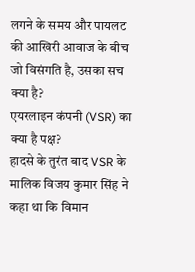लगने के समय और पायलट की आखिरी आवाज के बीच जो विसंगति है, उसका सच क्या है?
एयरलाइन कंपनी (VSR) का क्या है पक्ष?
हादसे के तुरंत बाद VSR के मालिक विजय कुमार सिंह ने कहा था कि विमान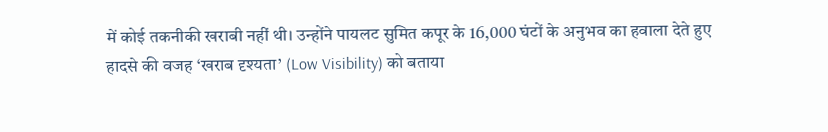में कोई तकनीकी खराबी नहीं थी। उन्होंने पायलट सुमित कपूर के 16,000 घंटों के अनुभव का हवाला देते हुए हादसे की वजह ‘खराब दृश्यता’ (Low Visibility) को बताया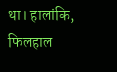था। हालांकि, फिलहाल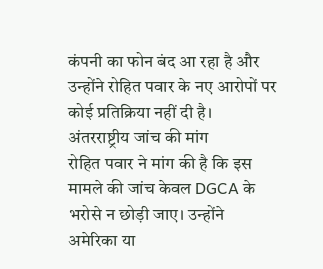कंपनी का फोन बंद आ रहा है और उन्होंने रोहित पवार के नए आरोपों पर कोई प्रतिक्रिया नहीं दी है।
अंतरराष्ट्रीय जांच की मांग
रोहित पवार ने मांग की है कि इस मामले की जांच केवल DGCA के भरोसे न छोड़ी जाए। उन्होंने अमेरिका या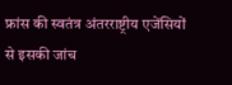फ्रांस की स्वतंत्र अंतरराष्ट्रीय एजेंसियों से इसकी जांच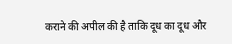कराने की अपील की है ताकि दूध का दूध और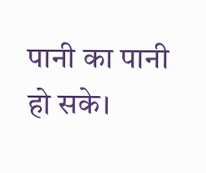पानी का पानी हो सके।